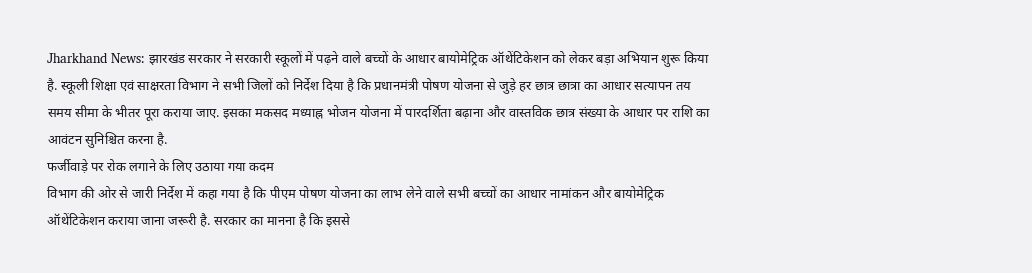Jharkhand News: झारखंड सरकार ने सरकारी स्कूलों में पढ़ने वाले बच्चों के आधार बायोमेट्रिक ऑथेंटिकेशन को लेकर बड़ा अभियान शुरू किया है. स्कूली शिक्षा एवं साक्षरता विभाग ने सभी जिलों को निर्देश दिया है कि प्रधानमंत्री पोषण योजना से जुड़े हर छात्र छात्रा का आधार सत्यापन तय समय सीमा के भीतर पूरा कराया जाए. इसका मकसद मध्याह्न भोजन योजना में पारदर्शिता बढ़ाना और वास्तविक छात्र संख्या के आधार पर राशि का आवंटन सुनिश्चित करना है.
फर्जीवाड़े पर रोक लगाने के लिए उठाया गया कदम
विभाग की ओर से जारी निर्देश में कहा गया है कि पीएम पोषण योजना का लाभ लेने वाले सभी बच्चों का आधार नामांकन और बायोमेट्रिक ऑथेंटिकेशन कराया जाना जरूरी है. सरकार का मानना है कि इससे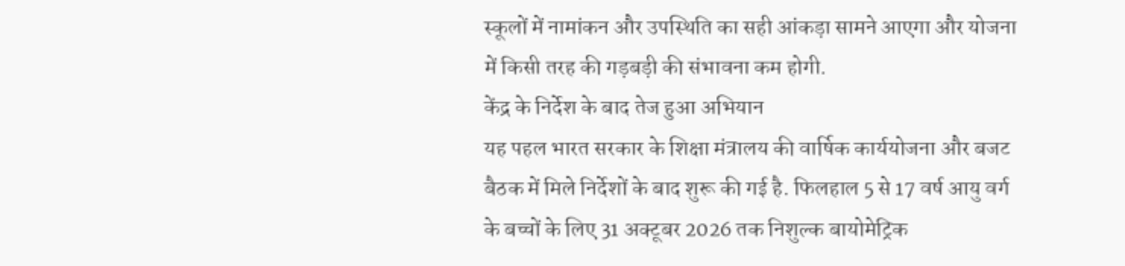स्कूलों में नामांकन और उपस्थिति का सही आंकड़ा सामने आएगा और योजना में किसी तरह की गड़बड़ी की संभावना कम होगी.
केंद्र के निर्देश के बाद तेज हुआ अभियान
यह पहल भारत सरकार के शिक्षा मंत्रालय की वार्षिक कार्ययोजना और बजट बैठक में मिले निर्देशों के बाद शुरू की गई है. फिलहाल 5 से 17 वर्ष आयु वर्ग के बच्चों के लिए 31 अक्टूबर 2026 तक निशुल्क बायोमेट्रिक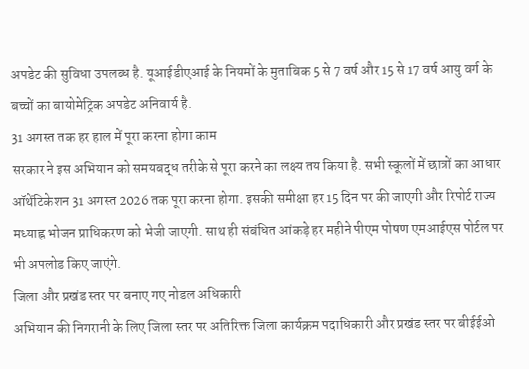अपडेट की सुविधा उपलब्ध है. यूआईडीएआई के नियमों के मुताबिक 5 से 7 वर्ष और 15 से 17 वर्ष आयु वर्ग के बच्चों का बायोमेट्रिक अपडेट अनिवार्य है.
31 अगस्त तक हर हाल में पूरा करना होगा काम
सरकार ने इस अभियान को समयबद्ध तरीके से पूरा करने का लक्ष्य तय किया है. सभी स्कूलों में छात्रों का आधार ऑथेंटिकेशन 31 अगस्त 2026 तक पूरा करना होगा. इसकी समीक्षा हर 15 दिन पर की जाएगी और रिपोर्ट राज्य मध्याह्न भोजन प्राधिकरण को भेजी जाएगी. साथ ही संबंधित आंकड़े हर महीने पीएम पोषण एमआईएस पोर्टल पर भी अपलोड किए जाएंगे.
जिला और प्रखंड स्तर पर बनाए गए नोडल अधिकारी
अभियान की निगरानी के लिए जिला स्तर पर अतिरिक्त जिला कार्यक्रम पदाधिकारी और प्रखंड स्तर पर बीईईओ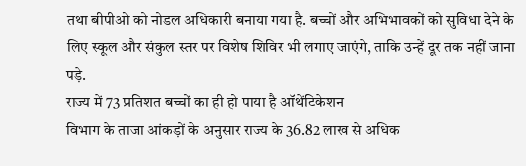तथा बीपीओ को नोडल अधिकारी बनाया गया है. बच्चों और अभिभावकों को सुविधा देने के लिए स्कूल और संकुल स्तर पर विशेष शिविर भी लगाए जाएंगे, ताकि उन्हें दूर तक नहीं जाना पड़े.
राज्य में 73 प्रतिशत बच्चों का ही हो पाया है ऑथेंटिकेशन
विभाग के ताजा आंकड़ों के अनुसार राज्य के 36.82 लाख से अधिक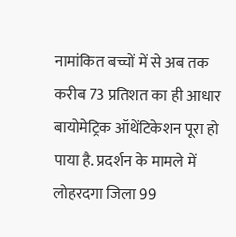नामांकित बच्चों में से अब तक करीब 73 प्रतिशत का ही आधार बायोमेट्रिक ऑथेंटिकेशन पूरा हो पाया है. प्रदर्शन के मामले में लोहरदगा जिला 99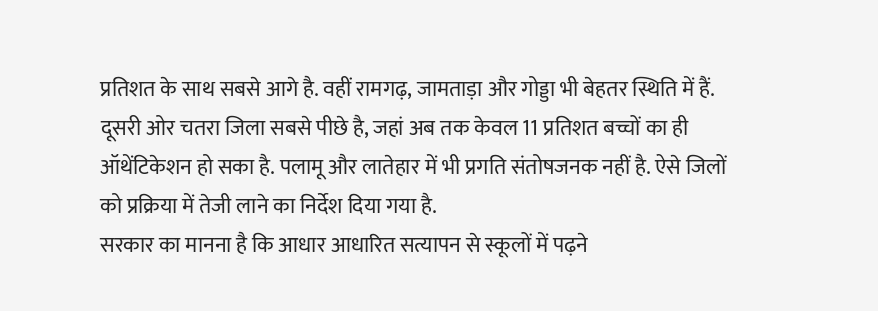प्रतिशत के साथ सबसे आगे है. वहीं रामगढ़, जामताड़ा और गोड्डा भी बेहतर स्थिति में हैं.
दूसरी ओर चतरा जिला सबसे पीछे है, जहां अब तक केवल 11 प्रतिशत बच्चों का ही ऑथेंटिकेशन हो सका है. पलामू और लातेहार में भी प्रगति संतोषजनक नहीं है. ऐसे जिलों को प्रक्रिया में तेजी लाने का निर्देश दिया गया है.
सरकार का मानना है कि आधार आधारित सत्यापन से स्कूलों में पढ़ने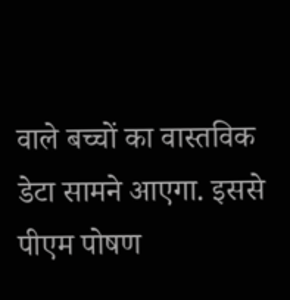वाले बच्चों का वास्तविक डेटा सामने आएगा. इससे पीएम पोषण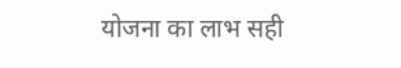योजना का लाभ सही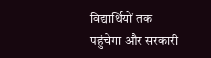विद्यार्थियों तक पहुंचेगा और सरकारी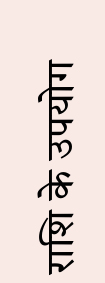राशि के उपयोग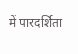में पारदर्शिता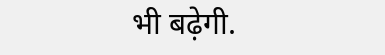भी बढ़ेगी.